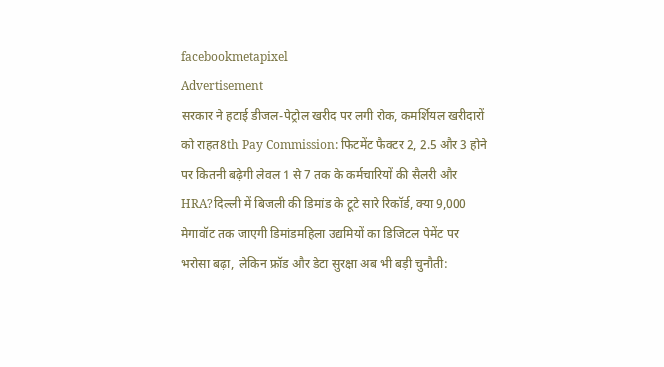facebookmetapixel
Advertisement
सरकार ने हटाई डीजल-पेट्रोल खरीद पर लगी रोक, कमर्शियल खरीदारों को राहत8th Pay Commission: फिटमेंट फैक्टर 2, 2.5 और 3 होने पर कितनी बढ़ेगी लेवल 1 से 7 तक के कर्मचारियों की सैलरी और HRA?दिल्ली में बिजली की डिमांड के टूटे सारे रिकॉर्ड, क्या 9,000 मेगावॉट तक जाएगी डिमांडमहिला उद्यमियों का डिजिटल पेमेंट पर भरोसा बढ़ा, लेकिन फ्रॉड और डेटा सुरक्षा अब भी बड़ी चुनौती: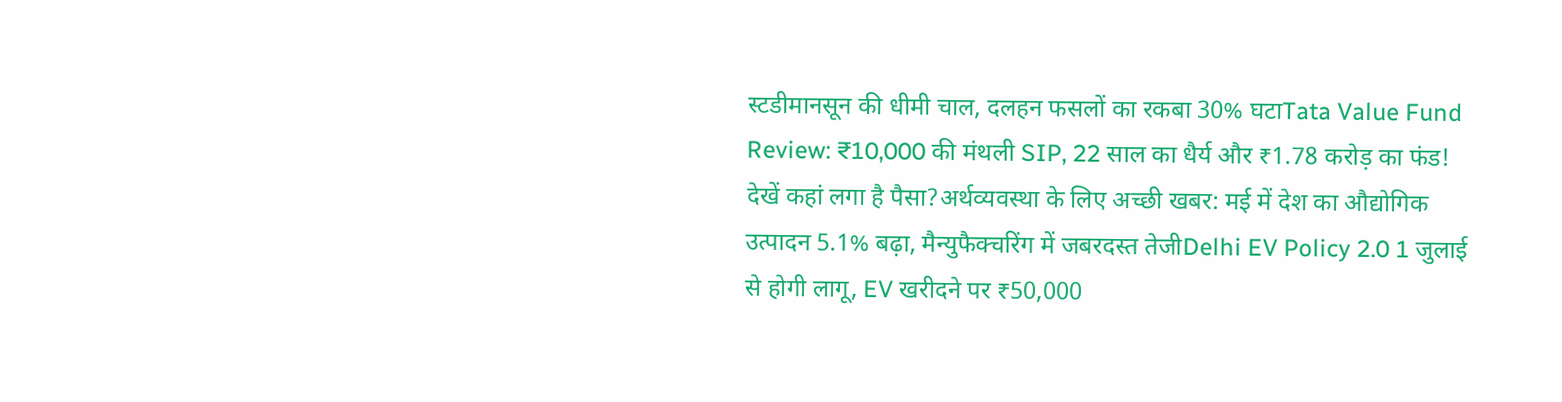स्टडीमानसून की धीमी चाल, दलहन फसलों का रकबा 30% घटाTata Value Fund Review: ₹10,000 की मंथली SIP, 22 साल का धैर्य और ₹1.78 करोड़ का फंड! देखें कहां लगा है पैसा?अर्थव्यवस्था के लिए अच्छी खबर: मई में देश का औद्योगिक उत्पादन 5.1% बढ़ा, मैन्युफैक्चरिंग में जबरदस्त तेजीDelhi EV Policy 2.0 1 जुलाई से होगी लागू, EV खरीदने पर ₹50,000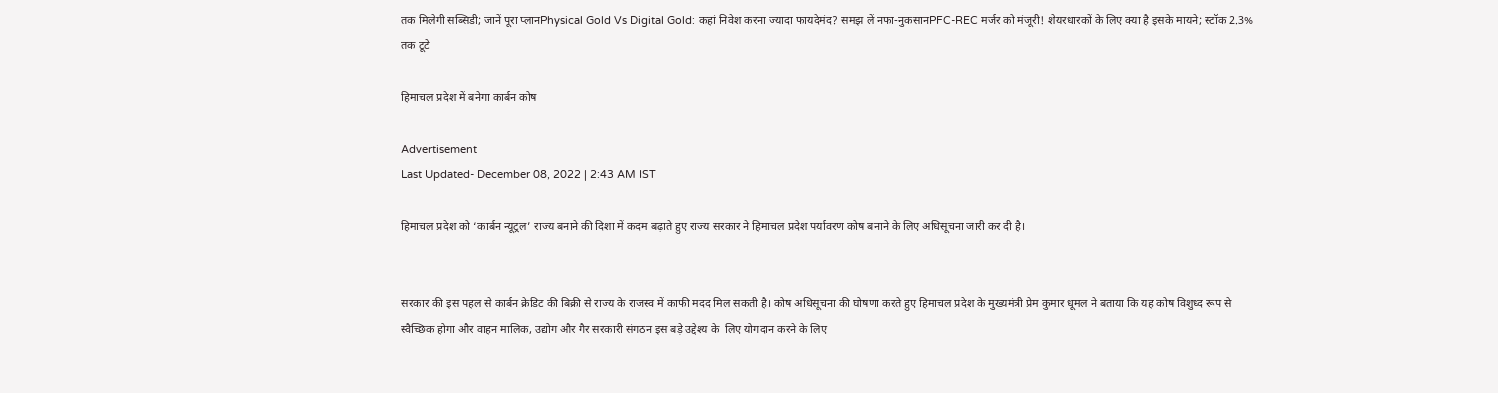तक मिलेगी सब्सिडी; जानें पूरा प्लानPhysical Gold Vs Digital Gold: कहां निवेश करना ज्यादा फायदेमंद? समझ लें नफा-नुकसानPFC-REC मर्जर को मंजूरी! शेयरधारकों के लिए क्या है इसके मायने; स्टॉक 2.3% तक टूटे

हिमाचल प्रदेश में बनेगा कार्बन कोष

Advertisement
Last Updated- December 08, 2022 | 2:43 AM IST

हिमाचल प्रदेश को ‘कार्बन न्यूट्रल’ राज्य बनाने की दिशा में कदम बढ़ाते हुए राज्य सरकार ने हिमाचल प्रदेश पर्यावरण कोष बनाने के लिए अधिसूचना जारी कर दी है।


सरकार की इस पहल से कार्बन क्रेडिट की बिक्री से राज्य के राजस्व में काफी मदद मिल सकती है। कोष अधिसूचना की घोषणा करते हुए हिमाचल प्रदेश के मुख्यमंत्री प्रेम कुमार धूमल ने बताया कि यह कोष विशुध्द रूप से स्वैच्छिक होगा और वाहन मालिक, उद्योग और गैर सरकारी संगठन इस बड़े उद्देश्य के  लिए योगदान करने के लिए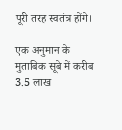पूरी तरह स्वतंत्र होंगे।

एक अनुमान के मुताबिक सूबे में करीब 3.5 लाख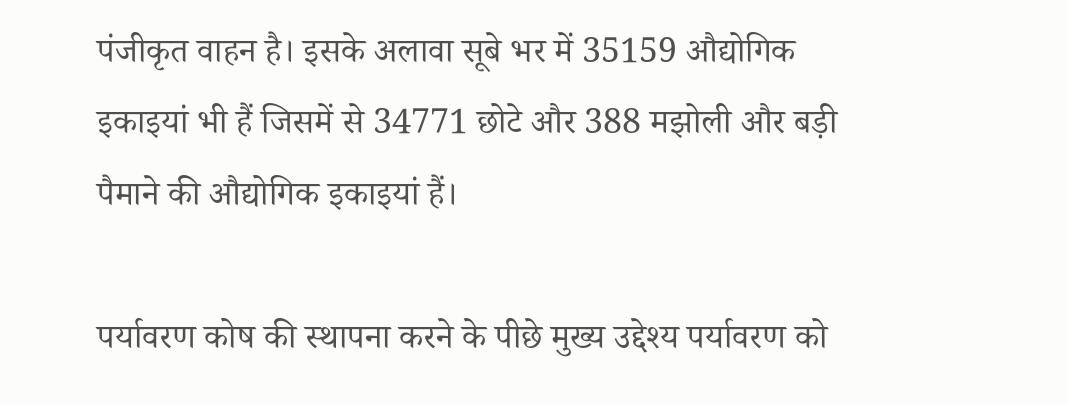पंजीकृत वाहन है। इसके अलावा सूबे भर में 35159 औद्योगिक इकाइयां भी हैं जिसमें से 34771 छोटे और 388 मझोली और बड़ी पैमाने की औद्योगिक इकाइयां हैं।

पर्यावरण कोष की स्थापना करने के पीछे मुख्य उद्देश्य पर्यावरण को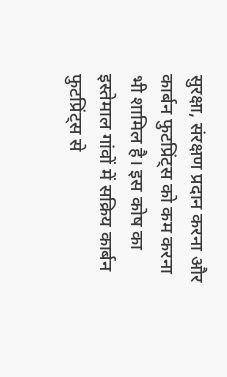सुरक्षा, संरक्षण प्रदान करना और कार्बन फुटप्रिंट्स को कम करना भी शामिल है। इस कोष का इस्तेमाल गांवों में सक्रिय कार्बन फुटप्रिंट्स से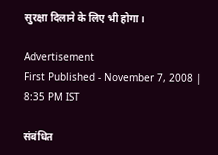सुरक्षा दिलाने के लिए भी होगा।

Advertisement
First Published - November 7, 2008 | 8:35 PM IST

संबंधित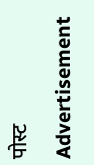पोस्ट

Advertisement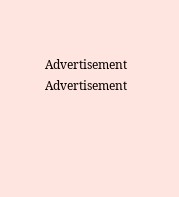Advertisement
Advertisement